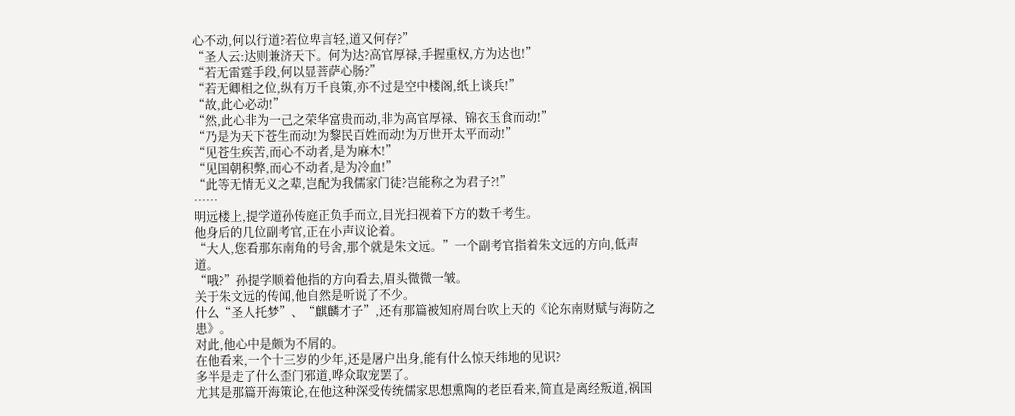心不动,何以行道?若位卑言轻,道又何存?”
“圣人云:达则兼济天下。何为达?高官厚禄,手握重权,方为达也!”
“若无雷霆手段,何以显菩萨心肠?”
“若无卿相之位,纵有万千良策,亦不过是空中楼阁,纸上谈兵!”
“故,此心必动!”
“然,此心非为一己之荣华富贵而动,非为高官厚禄、锦衣玉食而动!”
“乃是为天下苍生而动!为黎民百姓而动!为万世开太平而动!”
“见苍生疾苦,而心不动者,是为麻木!”
“见国朝积弊,而心不动者,是为冷血!”
“此等无情无义之辈,岂配为我儒家门徒?岂能称之为君子?!”
……
明远楼上,提学道孙传庭正负手而立,目光扫视着下方的数千考生。
他身后的几位副考官,正在小声议论着。
“大人,您看那东南角的号舍,那个就是朱文远。”一个副考官指着朱文远的方向,低声道。
“哦?”孙提学顺着他指的方向看去,眉头微微一皱。
关于朱文远的传闻,他自然是听说了不少。
什么“圣人托梦”、“麒麟才子”,还有那篇被知府周台吹上天的《论东南财赋与海防之患》。
对此,他心中是颇为不屑的。
在他看来,一个十三岁的少年,还是屠户出身,能有什么惊天纬地的见识?
多半是走了什么歪门邪道,哗众取宠罢了。
尤其是那篇开海策论,在他这种深受传统儒家思想熏陶的老臣看来,简直是离经叛道,祸国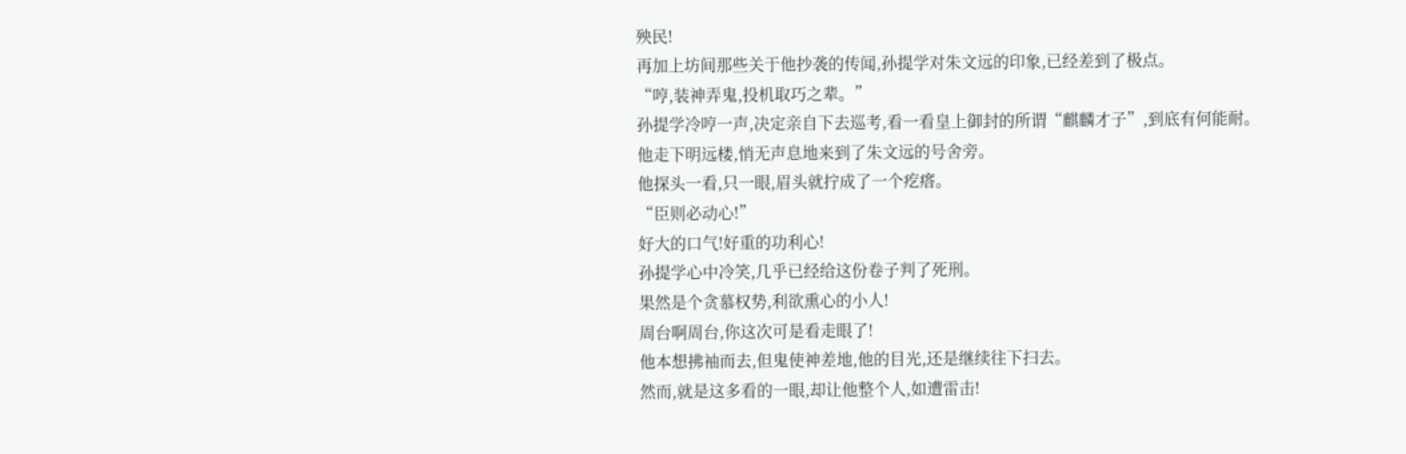殃民!
再加上坊间那些关于他抄袭的传闻,孙提学对朱文远的印象,已经差到了极点。
“哼,装神弄鬼,投机取巧之辈。”
孙提学冷哼一声,决定亲自下去巡考,看一看皇上御封的所谓“麒麟才子”,到底有何能耐。
他走下明远楼,悄无声息地来到了朱文远的号舍旁。
他探头一看,只一眼,眉头就拧成了一个疙瘩。
“臣则必动心!”
好大的口气!好重的功利心!
孙提学心中冷笑,几乎已经给这份卷子判了死刑。
果然是个贪慕权势,利欲熏心的小人!
周台啊周台,你这次可是看走眼了!
他本想拂袖而去,但鬼使神差地,他的目光,还是继续往下扫去。
然而,就是这多看的一眼,却让他整个人,如遭雷击!